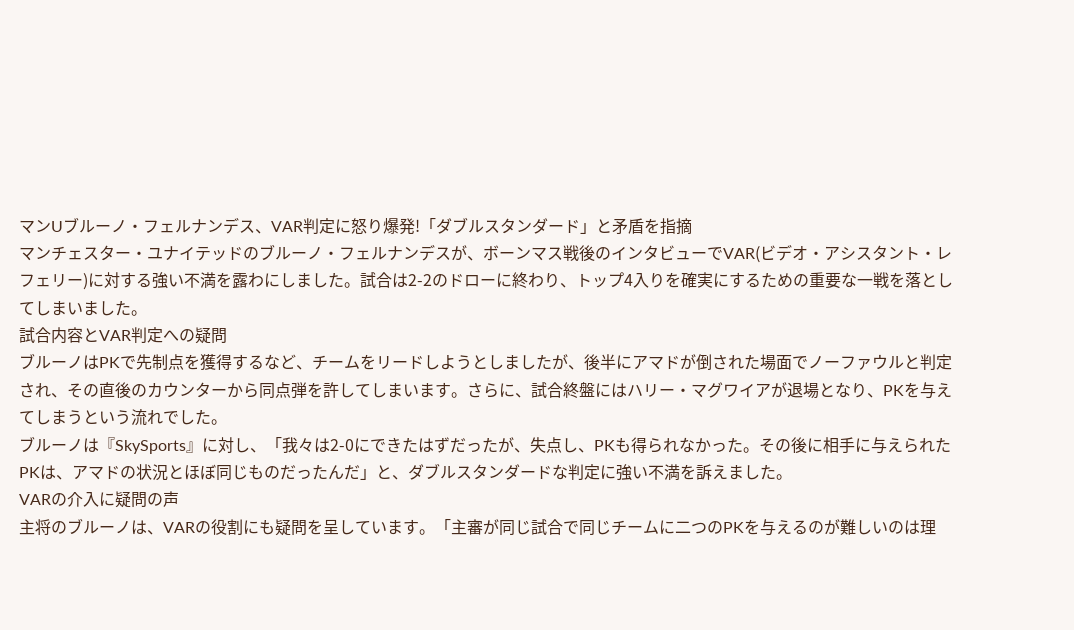マンUブルーノ・フェルナンデス、VAR判定に怒り爆発!「ダブルスタンダード」と矛盾を指摘
マンチェスター・ユナイテッドのブルーノ・フェルナンデスが、ボーンマス戦後のインタビューでVAR(ビデオ・アシスタント・レフェリー)に対する強い不満を露わにしました。試合は2-2のドローに終わり、トップ4入りを確実にするための重要な一戦を落としてしまいました。
試合内容とVAR判定への疑問
ブルーノはPKで先制点を獲得するなど、チームをリードしようとしましたが、後半にアマドが倒された場面でノーファウルと判定され、その直後のカウンターから同点弾を許してしまいます。さらに、試合終盤にはハリー・マグワイアが退場となり、PKを与えてしまうという流れでした。
ブルーノは『SkySports』に対し、「我々は2-0にできたはずだったが、失点し、PKも得られなかった。その後に相手に与えられたPKは、アマドの状況とほぼ同じものだったんだ」と、ダブルスタンダードな判定に強い不満を訴えました。
VARの介入に疑問の声
主将のブルーノは、VARの役割にも疑問を呈しています。「主審が同じ試合で同じチームに二つのPKを与えるのが難しいのは理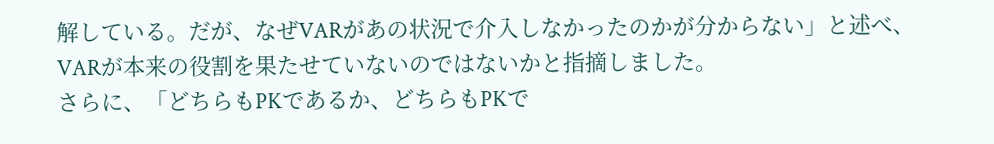解している。だが、なぜVARがあの状況で介入しなかったのかが分からない」と述べ、VARが本来の役割を果たせていないのではないかと指摘しました。
さらに、「どちらもPKであるか、どちらもPKで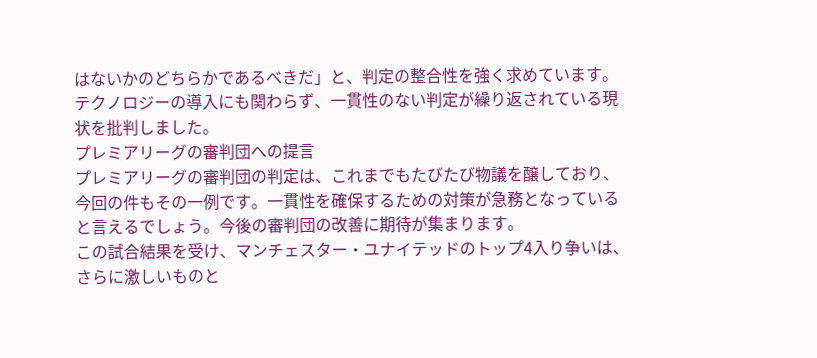はないかのどちらかであるべきだ」と、判定の整合性を強く求めています。テクノロジーの導入にも関わらず、一貫性のない判定が繰り返されている現状を批判しました。
プレミアリーグの審判団への提言
プレミアリーグの審判団の判定は、これまでもたびたび物議を醸しており、今回の件もその一例です。一貫性を確保するための対策が急務となっていると言えるでしょう。今後の審判団の改善に期待が集まります。
この試合結果を受け、マンチェスター・ユナイテッドのトップ4入り争いは、さらに激しいものと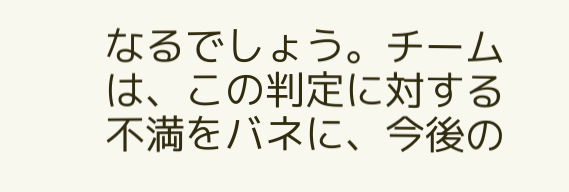なるでしょう。チームは、この判定に対する不満をバネに、今後の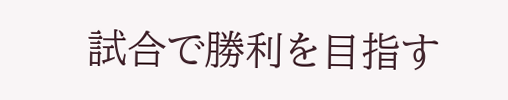試合で勝利を目指す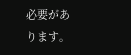必要があります。